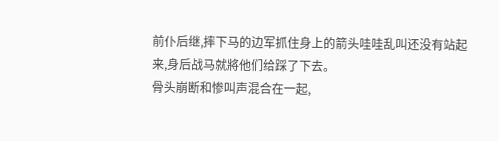前仆后继,摔下马的边军抓住身上的箭头哇哇乱叫还没有站起来,身后战马就將他们给踩了下去。
骨头崩断和惨叫声混合在一起,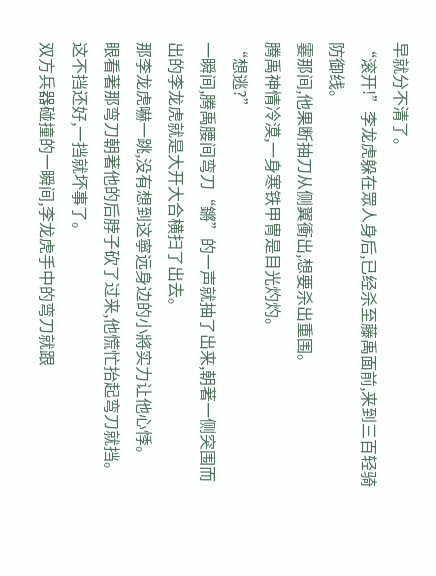早就分不清了。
“滚开!”李龙虎躲在眾人身后,已经杀至藤禹面前,来到三百轻骑防御线。
霎那间,他果断抽刀从侧翼衝出,想要杀出重围。
腾禹神情冷漠,一身寒铁甲冑是目光灼灼。
“想逃?”
一瞬间,腾禹腰间弯刀“鏘”的一声就抽了出来,朝著一侧突围而出的李龙虎就是大开大合横扫了出去。
那李龙虎嚇一跳,没有想到这寧远身边的小將实力让他心悸。
眼看著那弯刀朝著他的后脖子砍了过来,他慌忙抬起弯刀就挡。
这不挡还好,一挡就坏事了。
双方兵器碰撞的一瞬间,李龙虎手中的弯刀就跟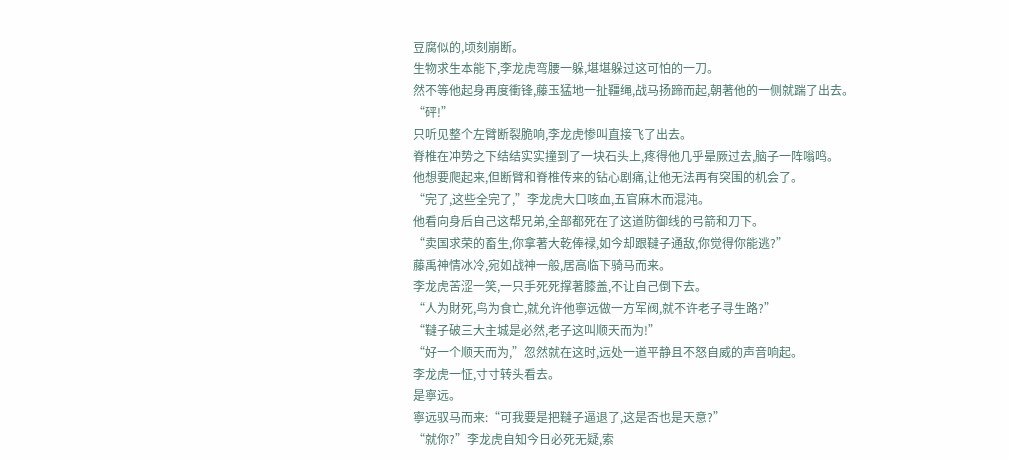豆腐似的,顷刻崩断。
生物求生本能下,李龙虎弯腰一躲,堪堪躲过这可怕的一刀。
然不等他起身再度衝锋,藤玉猛地一扯韁绳,战马扬蹄而起,朝著他的一侧就踹了出去。
“砰!”
只听见整个左臂断裂脆响,李龙虎惨叫直接飞了出去。
脊椎在冲势之下结结实实撞到了一块石头上,疼得他几乎晕厥过去,脑子一阵嗡鸣。
他想要爬起来,但断臂和脊椎传来的钻心剧痛,让他无法再有突围的机会了。
“完了,这些全完了,”李龙虎大口咳血,五官麻木而混沌。
他看向身后自己这帮兄弟,全部都死在了这道防御线的弓箭和刀下。
“卖国求荣的畜生,你拿著大乾俸禄,如今却跟韃子通敌,你觉得你能逃?”
藤禹神情冰冷,宛如战神一般,居高临下骑马而来。
李龙虎苦涩一笑,一只手死死撑著膝盖,不让自己倒下去。
“人为財死,鸟为食亡,就允许他寧远做一方军阀,就不许老子寻生路?”
“韃子破三大主城是必然,老子这叫顺天而为!”
“好一个顺天而为,”忽然就在这时,远处一道平静且不怒自威的声音响起。
李龙虎一怔,寸寸转头看去。
是寧远。
寧远驭马而来:“可我要是把韃子逼退了,这是否也是天意?”
“就你?”李龙虎自知今日必死无疑,索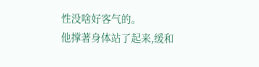性没啥好客气的。
他撑著身体站了起来,缓和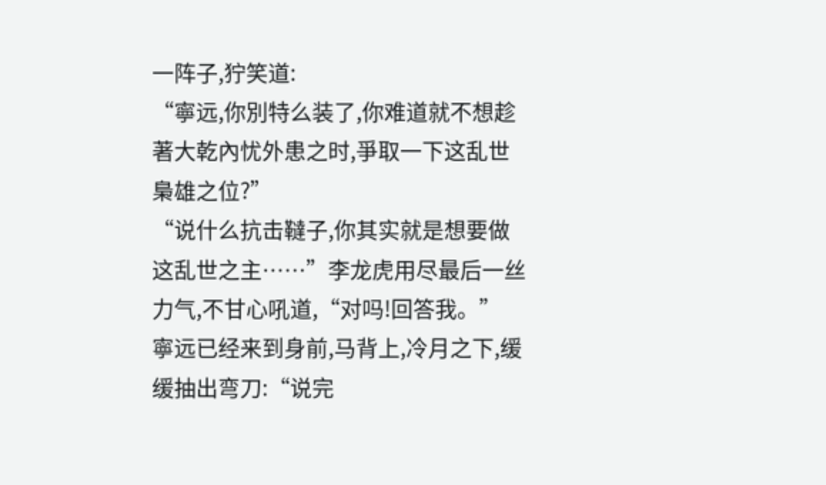一阵子,狞笑道:
“寧远,你別特么装了,你难道就不想趁著大乾內忧外患之时,爭取一下这乱世梟雄之位?”
“说什么抗击韃子,你其实就是想要做这乱世之主……”李龙虎用尽最后一丝力气,不甘心吼道,“对吗!回答我。”
寧远已经来到身前,马背上,冷月之下,缓缓抽出弯刀:“说完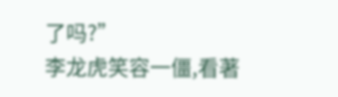了吗?”
李龙虎笑容一僵,看著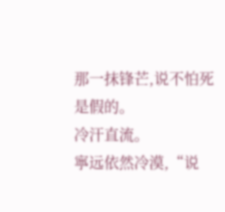那一抹锋芒,说不怕死是假的。
冷汗直流。
寧远依然冷漠,“说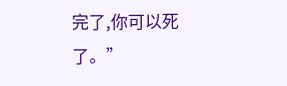完了,你可以死了。”